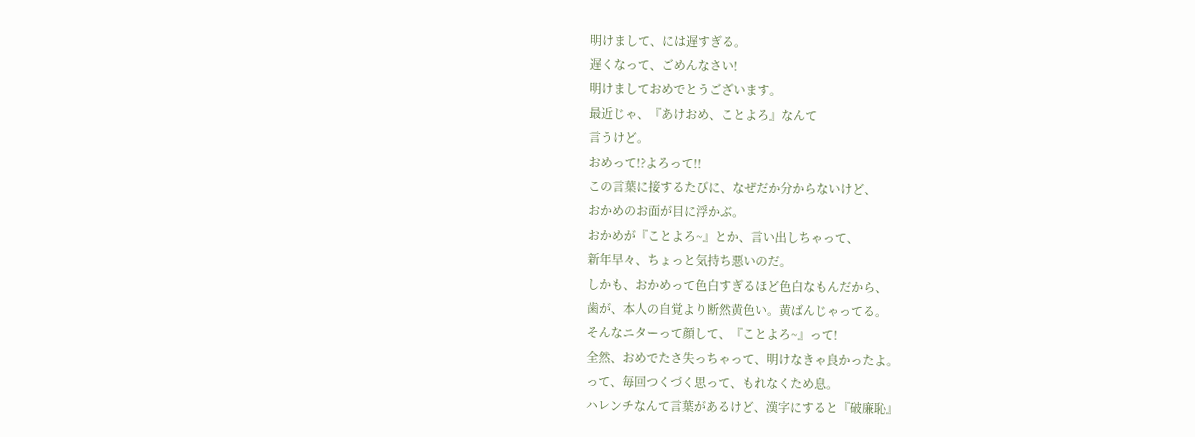明けまして、には遅すぎる。
遅くなって、ごめんなさい!
明けましておめでとうございます。
最近じゃ、『あけおめ、ことよろ』なんて
言うけど。
おめって!?よろって!!
この言葉に接するたびに、なぜだか分からないけど、
おかめのお面が目に浮かぶ。
おかめが『ことよろ~』とか、言い出しちゃって、
新年早々、ちょっと気持ち悪いのだ。
しかも、おかめって色白すぎるほど色白なもんだから、
歯が、本人の自覚より断然黄色い。黄ばんじゃってる。
そんなニターって顔して、『ことよろ~』って!
全然、おめでたさ失っちゃって、明けなきゃ良かったよ。
って、毎回つくづく思って、もれなくため息。
ハレンチなんて言葉があるけど、漢字にすると『破廉恥』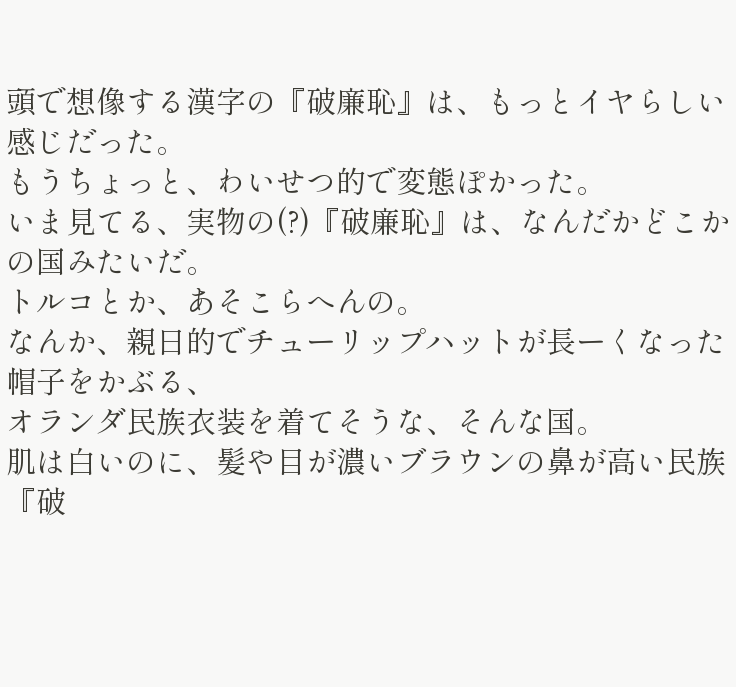頭で想像する漢字の『破廉恥』は、もっとイヤらしい感じだった。
もうちょっと、わいせつ的で変態ぽかった。
いま見てる、実物の(?)『破廉恥』は、なんだかどこかの国みたいだ。
トルコとか、あそこらへんの。
なんか、親日的でチューリップハットが長ーくなった帽子をかぶる、
オランダ民族衣装を着てそうな、そんな国。
肌は白いのに、髪や目が濃いブラウンの鼻が高い民族『破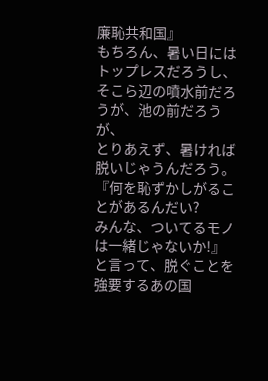廉恥共和国』
もちろん、暑い日にはトップレスだろうし、
そこら辺の噴水前だろうが、池の前だろうが、
とりあえず、暑ければ脱いじゃうんだろう。
『何を恥ずかしがることがあるんだい?
みんな、ついてるモノは一緒じゃないか!』
と言って、脱ぐことを強要するあの国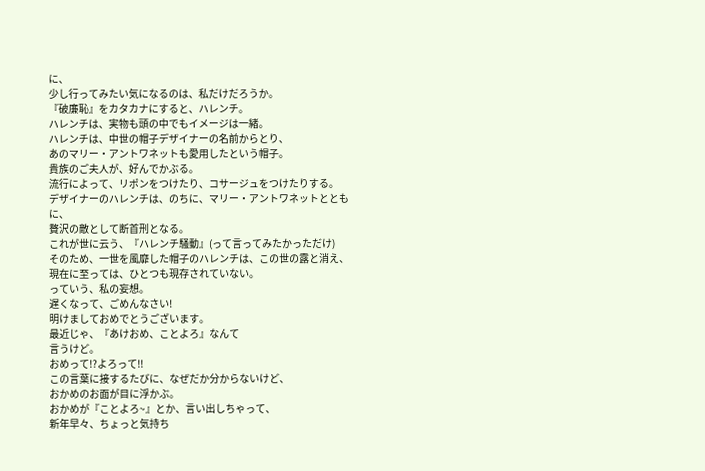に、
少し行ってみたい気になるのは、私だけだろうか。
『破廉恥』をカタカナにすると、ハレンチ。
ハレンチは、実物も頭の中でもイメージは一緒。
ハレンチは、中世の帽子デザイナーの名前からとり、
あのマリー・アントワネットも愛用したという帽子。
貴族のご夫人が、好んでかぶる。
流行によって、リポンをつけたり、コサージュをつけたりする。
デザイナーのハレンチは、のちに、マリー・アントワネットとともに、
贅沢の敵として断首刑となる。
これが世に云う、『ハレンチ騒動』(って言ってみたかっただけ)
そのため、一世を風靡した帽子のハレンチは、この世の露と消え、
現在に至っては、ひとつも現存されていない。
っていう、私の妄想。
遅くなって、ごめんなさい!
明けましておめでとうございます。
最近じゃ、『あけおめ、ことよろ』なんて
言うけど。
おめって!?よろって!!
この言葉に接するたびに、なぜだか分からないけど、
おかめのお面が目に浮かぶ。
おかめが『ことよろ~』とか、言い出しちゃって、
新年早々、ちょっと気持ち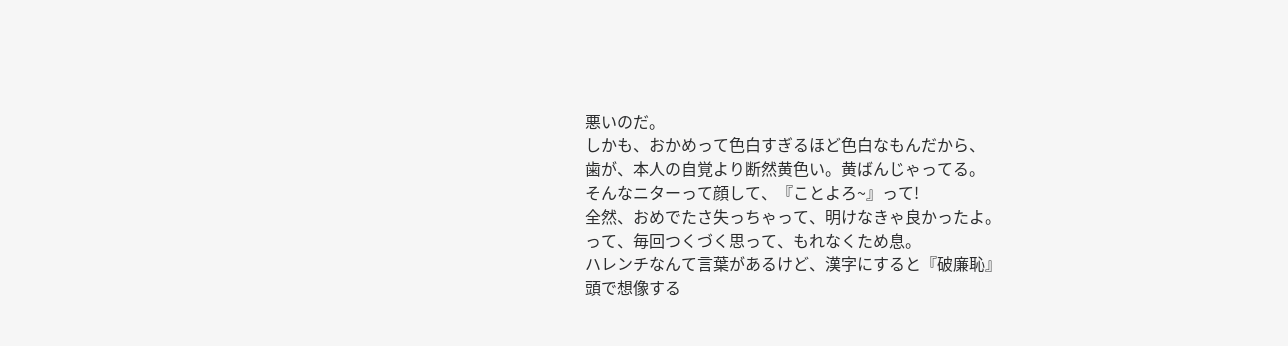悪いのだ。
しかも、おかめって色白すぎるほど色白なもんだから、
歯が、本人の自覚より断然黄色い。黄ばんじゃってる。
そんなニターって顔して、『ことよろ~』って!
全然、おめでたさ失っちゃって、明けなきゃ良かったよ。
って、毎回つくづく思って、もれなくため息。
ハレンチなんて言葉があるけど、漢字にすると『破廉恥』
頭で想像する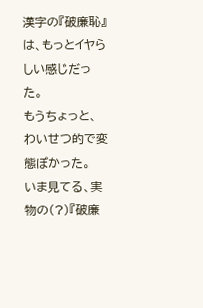漢字の『破廉恥』は、もっとイヤらしい感じだった。
もうちょっと、わいせつ的で変態ぽかった。
いま見てる、実物の(?)『破廉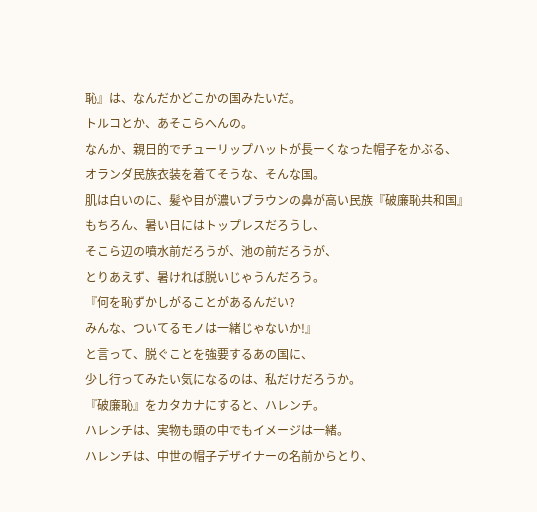恥』は、なんだかどこかの国みたいだ。
トルコとか、あそこらへんの。
なんか、親日的でチューリップハットが長ーくなった帽子をかぶる、
オランダ民族衣装を着てそうな、そんな国。
肌は白いのに、髪や目が濃いブラウンの鼻が高い民族『破廉恥共和国』
もちろん、暑い日にはトップレスだろうし、
そこら辺の噴水前だろうが、池の前だろうが、
とりあえず、暑ければ脱いじゃうんだろう。
『何を恥ずかしがることがあるんだい?
みんな、ついてるモノは一緒じゃないか!』
と言って、脱ぐことを強要するあの国に、
少し行ってみたい気になるのは、私だけだろうか。
『破廉恥』をカタカナにすると、ハレンチ。
ハレンチは、実物も頭の中でもイメージは一緒。
ハレンチは、中世の帽子デザイナーの名前からとり、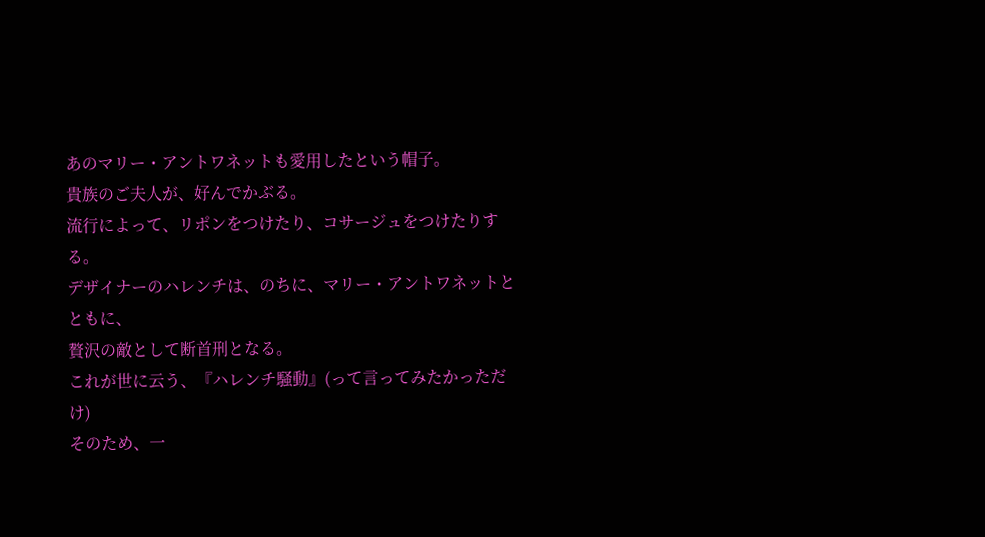あのマリー・アントワネットも愛用したという帽子。
貴族のご夫人が、好んでかぶる。
流行によって、リポンをつけたり、コサージュをつけたりする。
デザイナーのハレンチは、のちに、マリー・アントワネットとともに、
贅沢の敵として断首刑となる。
これが世に云う、『ハレンチ騒動』(って言ってみたかっただけ)
そのため、一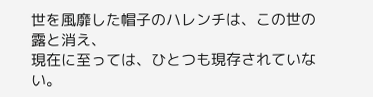世を風靡した帽子のハレンチは、この世の露と消え、
現在に至っては、ひとつも現存されていない。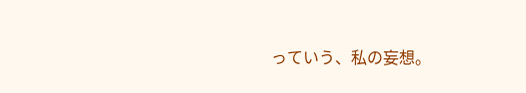っていう、私の妄想。